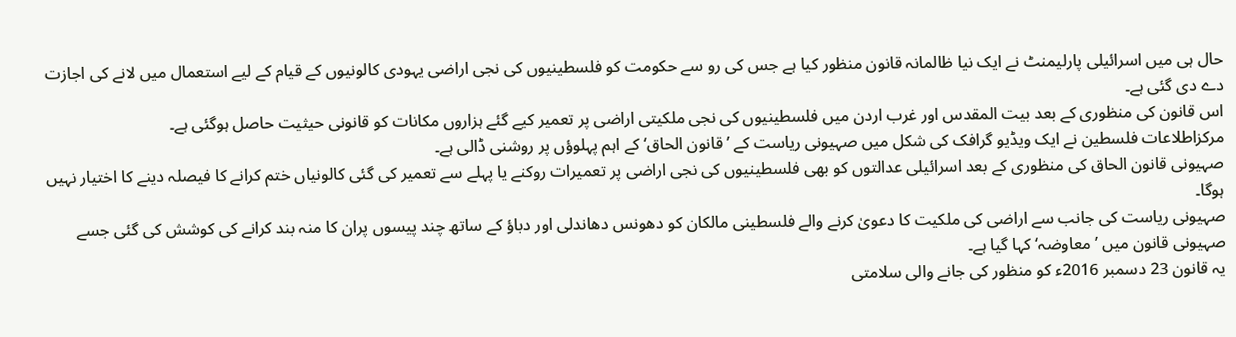حال ہی میں اسرائیلی پارلیمنٹ نے ایک نیا ظالمانہ قانون منظور کیا ہے جس کی رو سے حکومت کو فلسطینیوں کی نجی اراضی یہودی کالونیوں کے قیام کے لیے استعمال میں لانے کی اجازت دے دی گئی ہے۔
اس قانون کی منظوری کے بعد بیت المقدس اور غرب اردن میں فلسطینیوں کی نجی ملکیتی اراضی پر تعمیر کیے گئے ہزاروں مکانات کو قانونی حیثیت حاصل ہوگئی ہے۔
مرکزاطلاعات فلسطین نے ایک ویڈیو گرافک کی شکل میں صہیونی ریاست کے ’قانون الحاق‘ کے اہم پہلوؤں پر روشنی ڈالی ہے۔
صہیونی قانون الحاق کی منظوری کے بعد اسرائیلی عدالتوں کو بھی فلسطینیوں کی نجی اراضی پر تعمیرات روکنے یا پہلے سے تعمیر کی گئی کالونیاں ختم کرانے کا فیصلہ دینے کا اختیار نہیں ہوگا۔
صہیونی ریاست کی جانب سے اراضی کی ملکیت کا دعویٰ کرنے والے فلسطینی مالکان کو دھونس دھاندلی اور دباؤ کے ساتھ چند پیسوں پران کا منہ بند کرانے کی کوشش کی گئی جسے صہیونی قانون میں ’معاوضہ‘ کہا گیا ہے۔
یہ قانون 23 دسمبر 2016ء کو منظور کی جانے والی سلامتی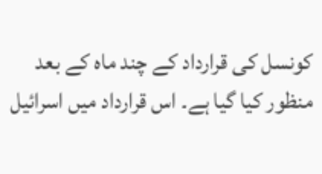کونسل کی قرارداد کے چند ماہ کے بعد منظور کیا گیا ہے۔ اس قرارداد میں اسرائیل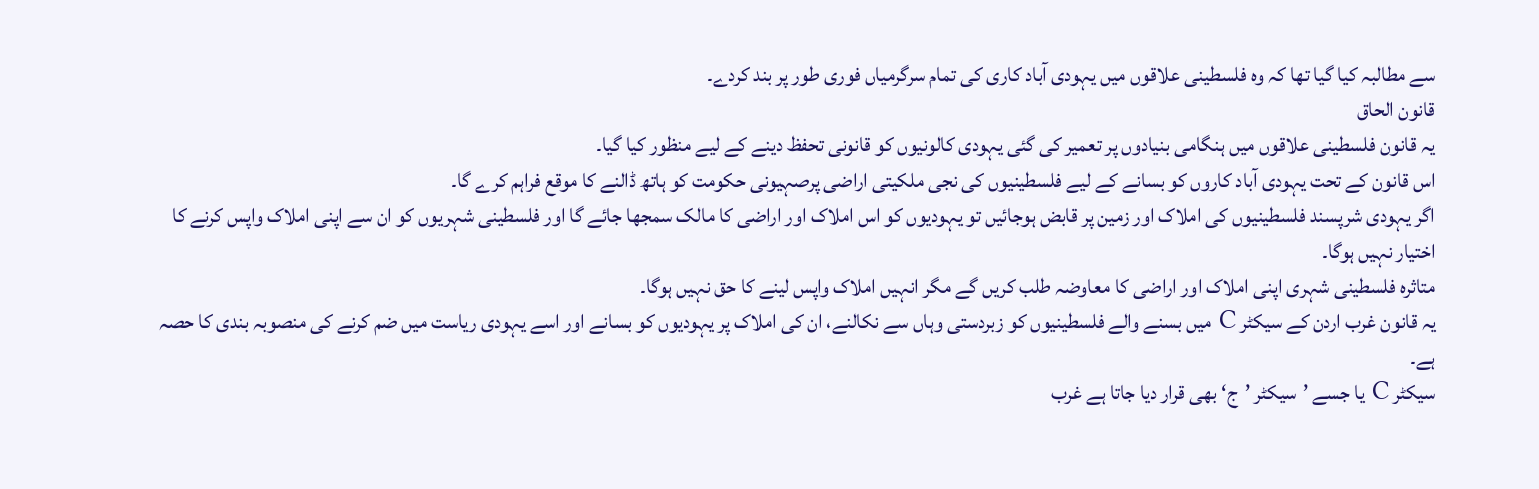سے مطالبہ کیا گیا تھا کہ وہ فلسطینی علاقوں میں یہودی آباد کاری کی تمام سرگرمیاں فوری طور پر بند کردے۔
قانون الحاق
یہ قانون فلسطینی علاقوں میں ہنگامی بنیادوں پر تعمیر کی گئی یہودی کالونیوں کو قانونی تحفظ دینے کے لیے منظور کیا گیا۔
اس قانون کے تحت یہودی آباد کاروں کو بسانے کے لیے فلسطینیوں کی نجی ملکیتی اراضی پرصہیونی حکومت کو ہاتھ ڈالنے کا موقع فراہم کرے گا۔
اگر یہودی شرپسند فلسطینیوں کی املاک اور زمین پر قابض ہوجائیں تو یہودیوں کو اس املاک اور اراضی کا مالک سمجھا جائے گا اور فلسطینی شہریوں کو ان سے اپنی املاک واپس کرنے کا اختیار نہیں ہوگا۔
متاثرہ فلسطینی شہری اپنی املاک اور اراضی کا معاوضہ طلب کریں گے مگر انہیں املاک واپس لینے کا حق نہیں ہوگا۔
یہ قانون غرب اردن کے سیکٹر C میں بسنے والے فلسطینیوں کو زبردستی وہاں سے نکالنے، ان کی املاک پر یہودیوں کو بسانے اور اسے یہودی ریاست میں ضم کرنے کی منصوبہ بندی کا حصہ ہے۔
سیکٹر C یا جسے ’سیکٹر ’ج‘ بھی قرار دیا جاتا ہے غرب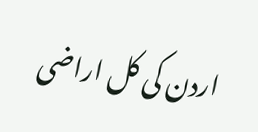اردن کی کل اراضی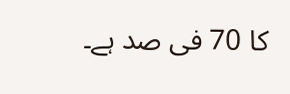کا 70 فی صد ہے۔